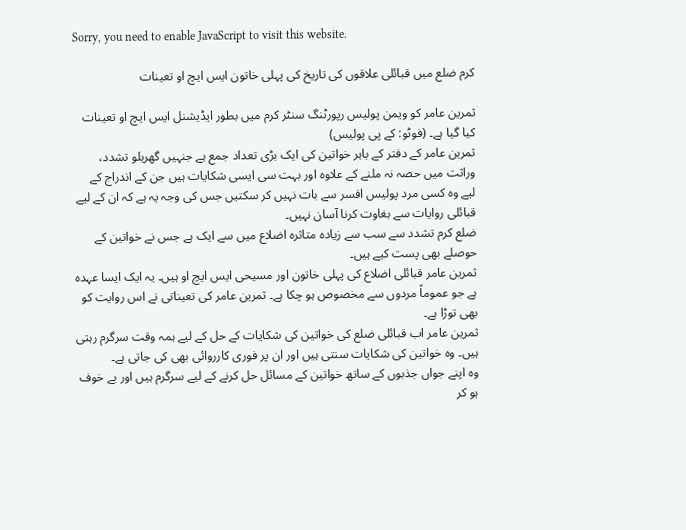Sorry, you need to enable JavaScript to visit this website.

کرم ضلع میں قبائلی علاقوں کی تاریخ کی پہلی خاتون ایس ایچ او تعینات

ثمرین عامر کو ویمن پولیس رپورٹنگ سنٹر کرم میں بطور ایڈیشنل ایس ایچ او تعینات کیا گیا ہے۔ (فوٹو: کے پی پولیس)
ثمرین عامر کے دفتر کے باہر خواتین کی ایک بڑی تعداد جمع ہے جنہیں گھریلو تشدد، وراثت میں حصہ نہ ملنے کے علاوہ اور بہت سی ایسی شکایات ہیں جن کے اندراج کے لیے وہ کسی مرد پولیس افسر سے بات نہیں کر سکتیں جس کی وجہ یہ ہے کہ ان کے لیے قبائلی روایات سے بغاوت کرنا آسان نہیں۔
ضلع کرم تشدد سے سب سے زیادہ متاثرہ اضلاع میں سے ایک ہے جس نے خواتین کے حوصلے بھی پست کیے ہیں۔
ثمرین عامر قبائلی اضلاع کی پہلی خاتون اور مسیحی ایس ایچ او ہیں۔ یہ ایک ایسا عہدہ ہے جو عموماً مردوں سے مخصوص ہو چکا ہے۔ ثمرین عامر کی تعیناتی نے اس روایت کو بھی توڑا ہے۔
ثمرین عامر اب قبائلی ضلع کی خواتین کی شکایات کے حل کے لیے ہمہ وقت سرگرم رہتی ہیں۔ وہ خواتین کی شکایات سنتی ہیں اور ان پر فوری کارروائی بھی کی جاتی ہے۔
وہ اپنے جواں جذبوں کے ساتھ خواتین کے مسائل حل کرنے کے لیے سرگرم ہیں اور بے خوف ہو کر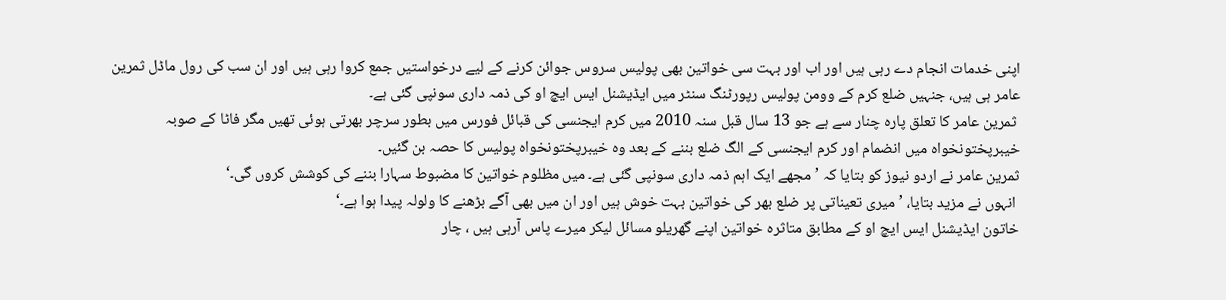اپنی خدمات انجام دے رہی ہیں اور اب اور بہت سی خواتین بھی پولیس سروس جوائن کرنے کے لیے درخواستیں جمع کروا رہی ہیں اور ان سب کی رول ماڈل ثمرین عامر ہی ہیں، جنہیں ضلع کرم کے وومن پولیس رپورٹنگ سنٹر میں ایڈیشنل ایس ایچ او کی ذمہ داری سونپی گئی ہے۔
 ثمرین عامر کا تعلق پارہ چنار سے ہے جو 13 سال قبل سنہ 2010 میں کرم ایجنسی کی قبائل فورس میں بطور سرچر بھرتی ہوئی تھیں مگر فاٹا کے صوبہ خیبرپختونخواہ میں انضمام اور کرم ایجنسی کے الگ ضلع بننے کے بعد وہ خیبرپختونخواہ پولیس کا حصہ بن گئیں۔
ثمرین عامر نے اردو نیوز کو بتایا کہ ’مجھے ایک اہم ذمہ داری سونپی گئی ہے۔ میں مظلوم خواتین کا مضبوط سہارا بننے کی کوشش کروں گی۔‘
 انہوں نے مزید بتایا، ’میری تعیناتی پر ضلع بھر کی خواتین بہت خوش ہیں اور ان میں بھی آگے بڑھنے کا ولولہ پیدا ہوا ہے۔‘
خاتون ایڈیشنل ایس ایچ او کے مطابق متاثرہ خواتین اپنے گھریلو مسائل لیکر میرے پاس آرہی ہیں ، چار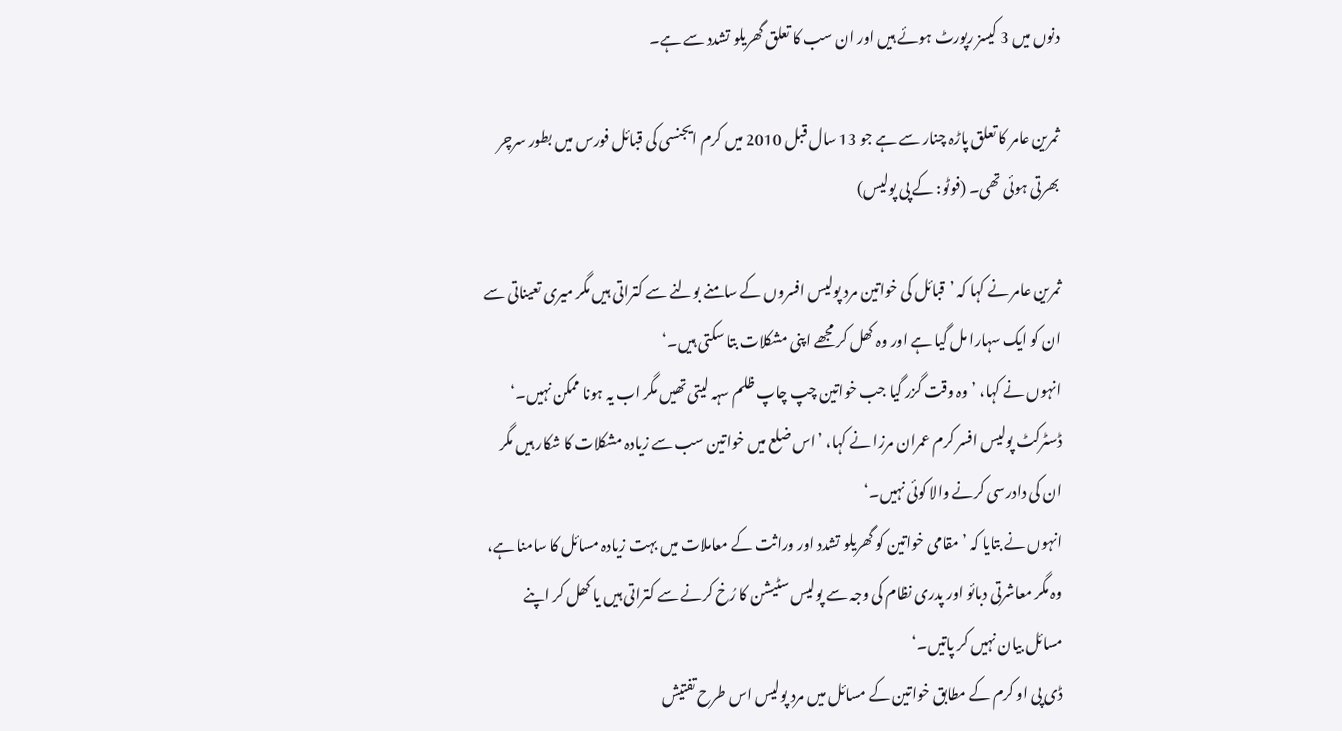دنوں میں 3 کیسز رپورٹ ہوئے ہیں اور ان سب کا تعلق گھریلو تشدد سے ہے۔

ثمرین عامر کا تعلق پاڑہ چنار سے ہے جو 13 سال قبل 2010 میں کرم ایجنسی کی قبائل فورس میں بطور سرچر بھرتی ہوئی تھی۔ (فوٹو: کے پی پولیس)

ثمرین عامر نے کہا کہ ’قبائل کی خواتین مرد پولیس افسروں کے سامنے بولنے سے کتراتی ہیں مگر میری تعیناتی سے ان کو ایک سہارا مل گیا ہے اور وہ کھل کر مجھے اپنی مشکلات بتا سکتی ہیں۔‘
انہوں نے کہا، ’وہ وقت گزر گیا جب خواتین چپ چاپ ظلم سہہ لیتی تھیں مگر اب یہ ہونا ممکن نہیں۔‘
ڈسٹرکٹ پولیس افسر کرم عمران مرزا نے کہا، ’اس ضلع میں خواتین سب سے زیادہ مشکلات کا شکار ہیں مگر ان کی دادرسی کرنے والا کوئی نہیں۔‘
انہوں نے بتایا کہ ’مقامی خواتین کو گھریلو تشدد اور وراثت کے معاملات میں بہت زیادہ مسائل کا سامنا ہے، وہ مگر معاشرتی دبائو اور پدری نظام کی وجہ سے پولیس سٹیشن کا رُخ کرنے سے کتراتی ہیں یا کھل کر اپنے مسائل بیان نہیں کر پاتیں۔‘
ڈی پی او کرم کے مطابق خواتین کے مسائل میں مرد پولیس اس طرح تفتیش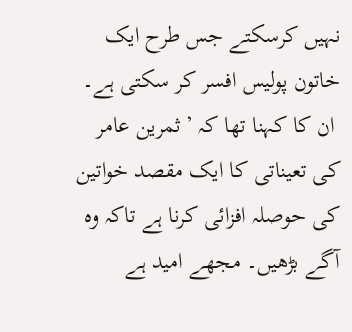نہیں کرسکتے جس طرح ایک خاتون پولیس افسر کر سکتی ہے۔
 ان کا کہنا تھا کہ ’ثمرین عامر کی تعیناتی کا ایک مقصد خواتین کی حوصلہ افزائی کرنا ہے تاکہ وہ آگے بڑھیں۔ مجھے امید ہے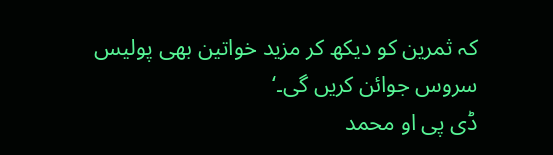کہ ثمرین کو دیکھ کر مزید خواتین بھی پولیس سروس جوائن کریں گی۔‘
ڈی پی او محمد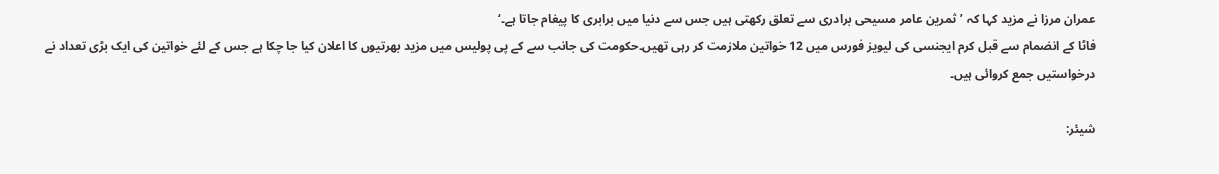عمران مرزا نے مزید کہا کہ ’ثمرین عامر مسیحی برادری سے تعلق رکھتی ہیں جس سے دنیا میں برابری کا پیغام جاتا ہے۔‘
فاٹا کے انضمام سے قبل کرم ایجنسی کی لیویز فورس میں 12 خواتین ملازمت کر رہی تھیں۔حکومت کی جانب سے کے پی پولیس میں مزید بھرتیوں کا اعلان کیا جا چکا ہے جس کے لئے خواتین کی ایک بڑی تعداد نے درخواستیں جمع کروائی ہیں۔

شیئر: